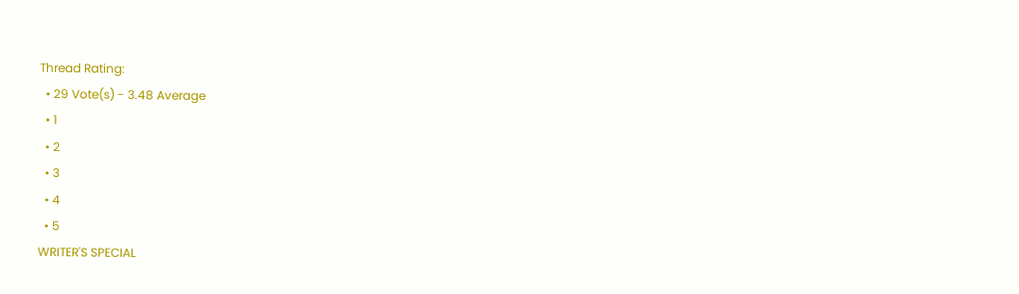Thread Rating:
  • 29 Vote(s) - 3.48 Average
  • 1
  • 2
  • 3
  • 4
  • 5
WRITER'S SPECIAL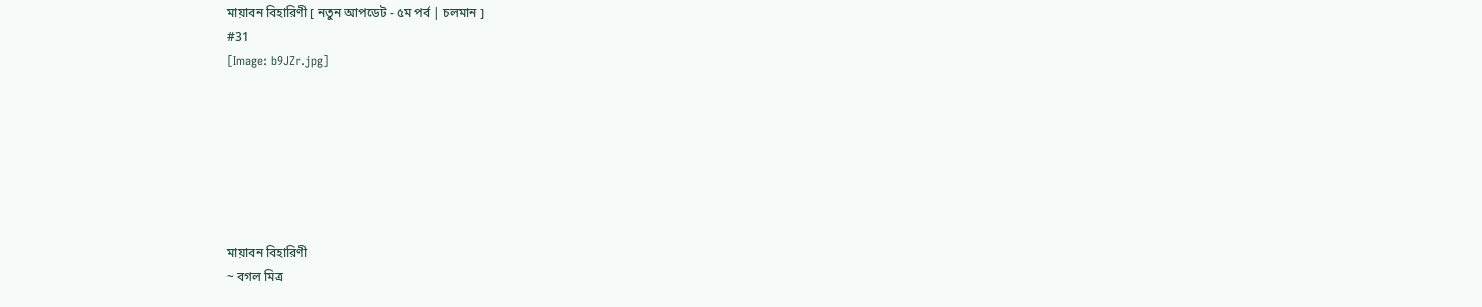মায়াবন বিহারিণী [ নতুন আপডেট - ৫ম পর্ব | চলমান ]
#31
[Image: b9JZr.jpg]







মায়াবন বিহারিণী
~ বগল মিত্র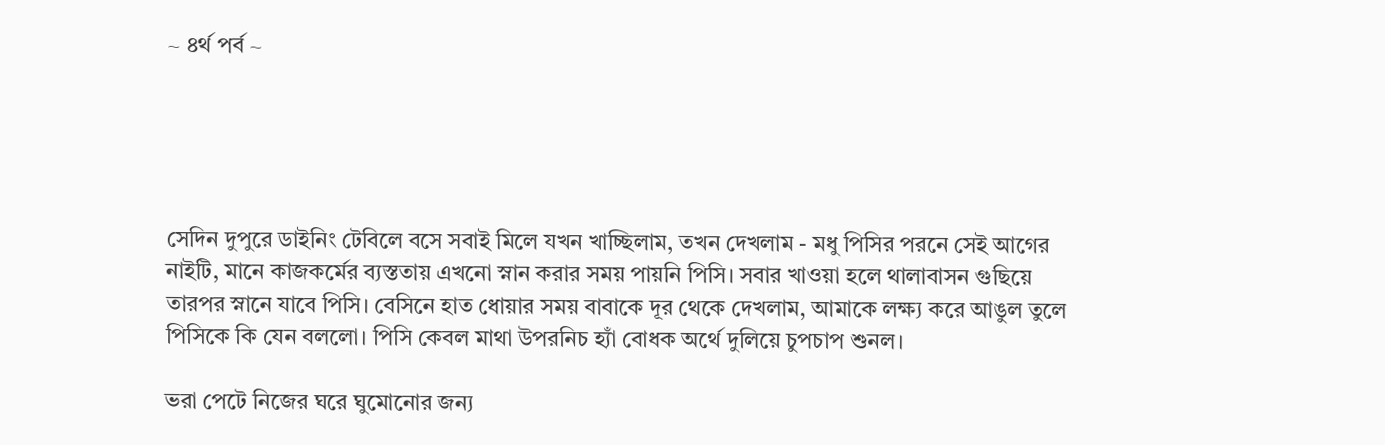~ ৪র্থ পর্ব ~





সেদিন দুপুরে ডাইনিং টেবিলে বসে সবাই মিলে যখন খাচ্ছিলাম, তখন দেখলাম - মধু পিসির পরনে সেই আগের নাইটি, মানে কাজকর্মের ব্যস্ততায় এখনো স্নান করার সময় পায়নি পিসি। সবার খাওয়া হলে থালাবাসন গুছিয়ে তারপর স্নানে যাবে পিসি। বেসিনে হাত ধোয়ার সময় বাবাকে দূর থেকে দেখলাম, আমাকে লক্ষ্য করে আঙুল তুলে পিসিকে কি যেন বললো। পিসি কেবল মাথা উপরনিচ হ্যাঁ বোধক অর্থে দুলিয়ে চুপচাপ শুনল।

ভরা পেটে নিজের ঘরে ঘুমোনোর জন্য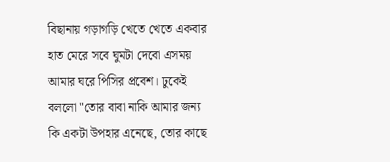বিছানায় গড়াগড়ি খেতে খেতে একবার হাত মেরে সবে ঘুমটা দেবো এসময় আমার ঘরে পিসির প্রবেশ। ঢুকেই বললো "তোর বাবা নাকি আমার জন্য কি একটা উপহার এনেছে, তোর কাছে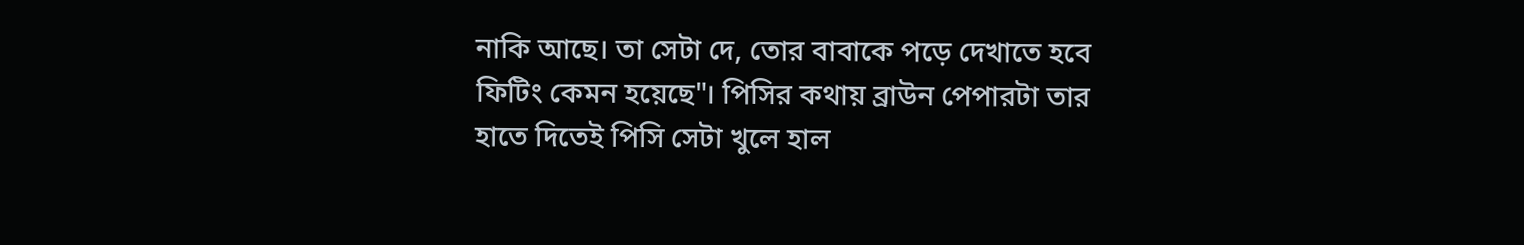নাকি আছে। তা সেটা দে, তোর বাবাকে পড়ে দেখাতে হবে ফিটিং কেমন হয়েছে"। পিসির কথায় ব্রাউন পেপারটা তার হাতে দিতেই পিসি সেটা খুলে হাল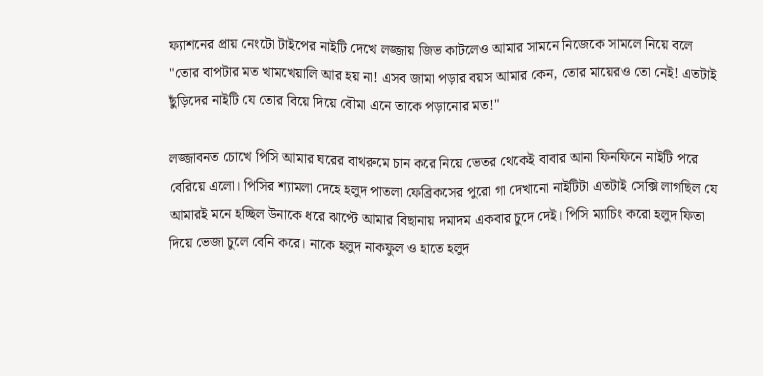ফ্যাশনের প্রায় নেংটো টাইপের নাইটি দেখে লজ্জায় জিভ কাটলেও আমার সামনে নিজেকে সামলে নিয়ে বলে "তোর বাপটার মত খামখেয়ালি আর হয় না! এসব জামা পড়ার বয়স আমার কেন, তোর মায়েরও তো নেই! এতটাই ছুঁড়িদের নাইটি যে তোর বিয়ে দিয়ে বৌমা এনে তাকে পড়ানোর মত!"

লজ্জাবনত চোখে পিসি আমার ঘরের বাথরুমে চান করে নিয়ে ভেতর থেকেই বাবার আনা ফিনফিনে নাইটি পরে বেরিয়ে এলো। পিসির শ্যামলা দেহে হলুদ পাতলা ফেব্রিকসের পুরো গা দেখানো নাইটিটা এতটাই সেক্সি লাগছিল যে আমারই মনে হচ্ছিল উনাকে ধরে ঝাপ্টে আমার বিছানায় দমাদম একবার চুদে দেই। পিসি ম্যাচিং করো হলুদ ফিতা দিয়ে ভেজা চুলে বেনি করে। নাকে হলুদ নাকফুল ও হাতে হলুদ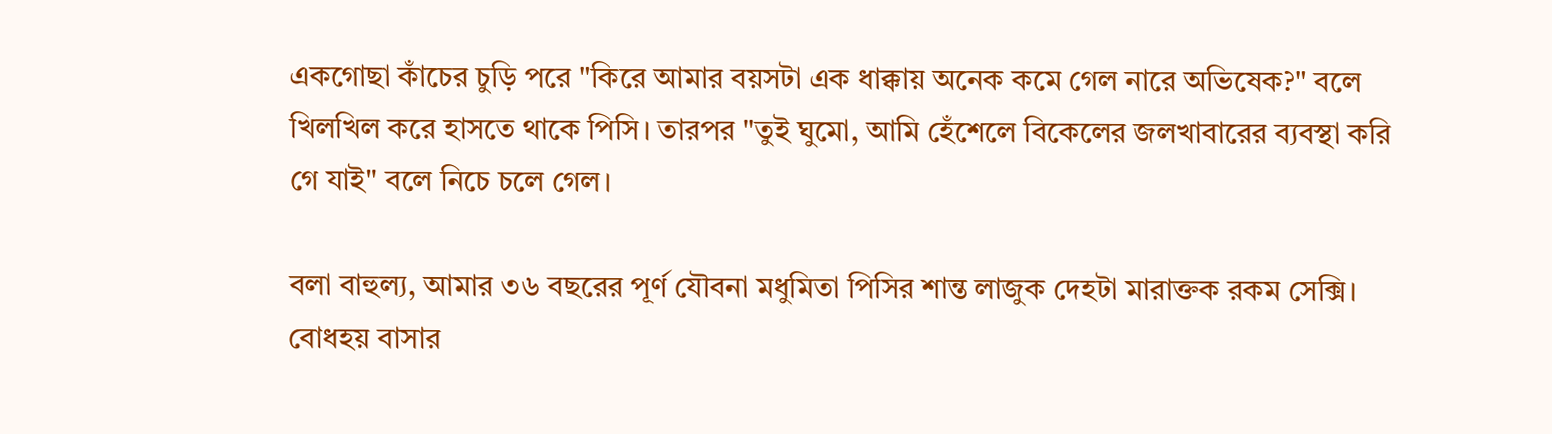একগোছা কাঁচের চুড়ি পরে "কিরে আমার বয়সটা এক ধাক্কায় অনেক কমে গেল নারে অভিষেক?" বলে খিলখিল করে হাসতে থাকে পিসি। তারপর "তুই ঘুমো, আমি হেঁশেলে বিকেলের জলখাবারের ব্যবস্থা করি গে যাই" বলে নিচে চলে গেল।

বলা বাহুল্য, আমার ৩৬ বছরের পূর্ণ যৌবনা মধুমিতা পিসির শান্ত লাজুক দেহটা মারাক্তক রকম সেক্সি। বোধহয় বাসার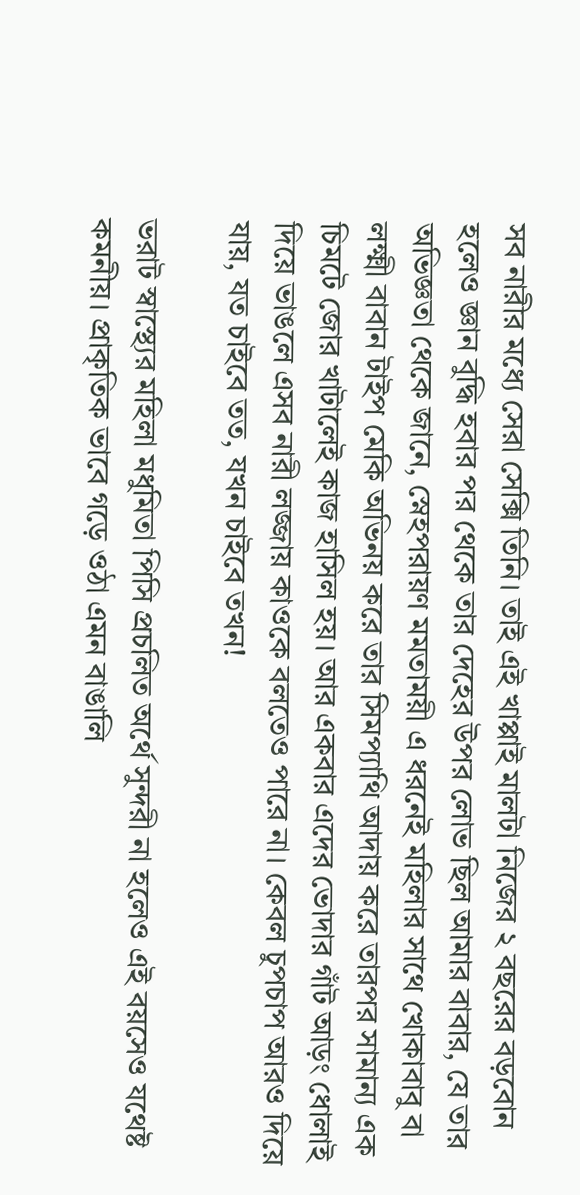সব নারীর মধ্যে সেরা সেক্সি তিনি। তাই এই খাপ্পাই মালটা নিজের ২ বছরের বড়বোন হলেও জ্ঞান বুদ্ধি হবার পর থেকে তার দেহের উপর লোভ ছিল আমার বাবার, যে তার অভিজ্ঞতা থেকে জানে, স্নেহপরায়ণ মমতাময়ী এ ধরনেই মহিলার সাথে খোকাবাবু বা লক্ষ্মী বাবান টাইপ মেকি অভিনয় করে তার সিমপ্যাথি আদায় করে তারপর সামান্য এক চিমটে জোর খাটালেই কাজ হাসিল হয়। আর একবার এদের ভোদার গাঁট আড়ং ধোলাই দিয়ে ভাঙলে এসব নারী লজ্জায় কাওকে বলতেও পারে না। কেবল চুপচাপ আরও দিয়ে যায়, যত চাইবে তত, যখন চাইবে তখন!

ভরাট স্বাস্থ্যের মহিলা মধুমিতা পিসি প্রচলিত অর্থে সুন্দরী না হলেও এই বয়সেও যথেষ্ট কমনীয়। প্রাকৃতিক ভাবে গড়ে ওঠা এমন বাঙালি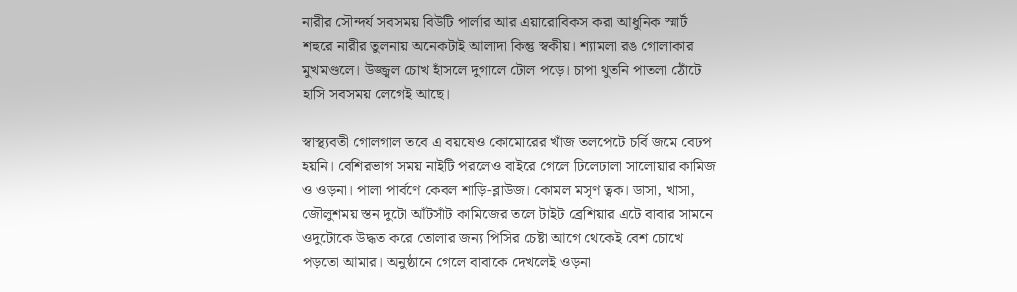নারীর সৌন্দর্য সবসময় বিউটি পার্লার আর এয়ারোবিকস করা আধুনিক স্মার্ট শহুরে নারীর তুলনায় অনেকটাই আলাদা কিন্তু স্বকীয়। শ্যামলা রঙ গোলাকার মুখমণ্ডলে। উজ্জ্বল চোখ হাঁসলে দুগালে টোল পড়ে। চাপা থুতনি পাতলা ঠোঁটে হাসি সবসময় লেগেই আছে।

স্বাস্থ্যবতী গোলগাল তবে এ বয়ষেও কোমোরের খাঁজ তলপেটে চর্বি জমে বেঢপ হয়নি। বেশিরভাগ সময় নাইটি পরলেও বাইরে গেলে ঢিলেঢালা সালোয়ার কামিজ ও ওড়না। পালা পার্বণে কেবল শাড়ি-ব্লাউজ। কোমল মসৃণ ত্বক। ডাসা, খাসা, জৌলুশময় স্তন দুটো আঁটসাঁট কামিজের তলে টাইট ব্রেশিয়ার এটে বাবার সামনে ওদুটোকে উদ্ধত করে তোলার জন্য পিসির চেষ্টা আগে থেকেই বেশ চোখে পড়তো আমার। অনুষ্ঠানে গেলে বাবাকে দেখলেই ওড়না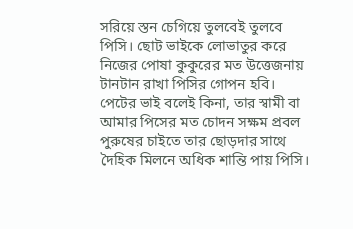সরিয়ে স্তন চেগিয়ে তুলবেই তুলবে পিসি। ছোট ভাইকে লোভাতুর করে নিজের পোষা কুকুরের মত উত্তেজনায় টানটান রাখা পিসির গোপন হবি। পেটের ভাই বলেই কিনা, তার স্বামী বা আমার পিসের মত চোদন সক্ষম প্রবল পুরুষের চাইতে তার ছোড়দার সাথে দৈহিক মিলনে অধিক শান্তি পায় পিসি।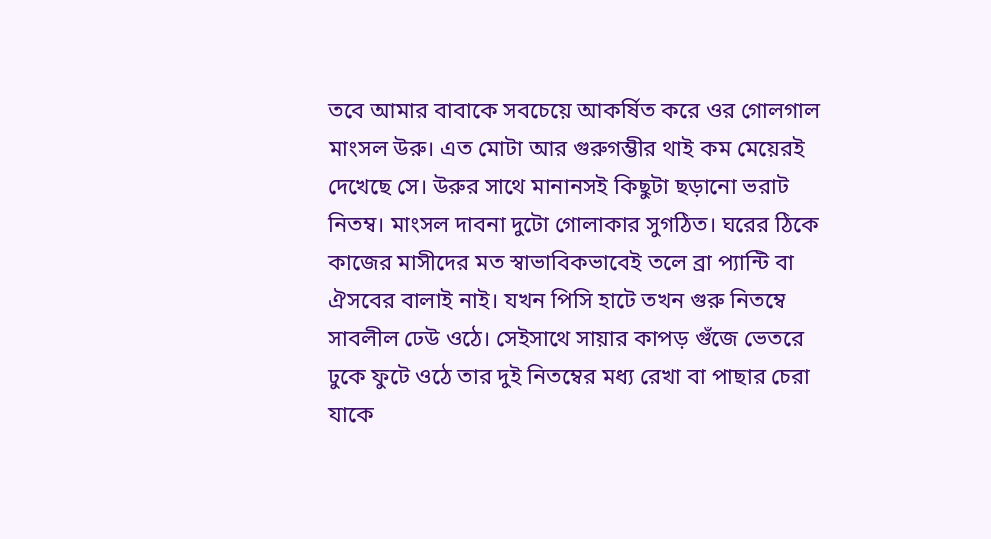তবে আমার বাবাকে সবচেয়ে আকর্ষিত করে ওর গোলগাল মাংসল উরু। এত মোটা আর গুরুগম্ভীর থাই কম মেয়েরই দেখেছে সে। উরুর সাথে মানানসই কিছুটা ছড়ানো ভরাট নিতম্ব। মাংসল দাবনা দুটো গোলাকার সুগঠিত। ঘরের ঠিকে কাজের মাসীদের মত স্বাভাবিকভাবেই তলে ব্রা প্যান্টি বা ঐসবের বালাই নাই। যখন পিসি হাটে তখন গুরু নিতম্বে সাবলীল ঢেউ ওঠে। সেইসাথে সায়ার কাপড় গুঁজে ভেতরে ঢুকে ফুটে ওঠে তার দুই নিতম্বের মধ্য রেখা বা পাছার চেরা যাকে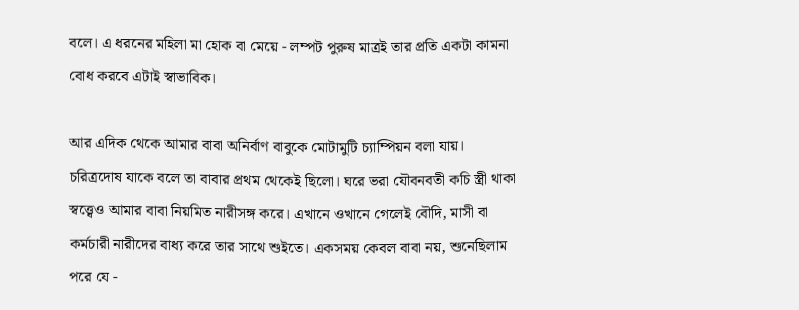বলে। এ ধরনের মহিলা মা হোক বা মেয়ে - লম্পট পুরুষ মাত্রই তার প্রতি একটা কামনা বোধ করবে এটাই স্বাভাবিক।

আর এদিক থেকে আমার বাবা অনির্বাণ বাবুকে মোটামুটি চ্যাম্পিয়ন বলা যায়। চরিত্রদোষ যাকে বলে তা বাবার প্রথম থেকেই ছিলো। ঘরে ভরা যৌবনবতী কচি স্ত্রী থাকা স্বত্ত্বেও আমার বাবা নিয়মিত নারীসঙ্গ করে। এখানে ওখানে গেলেই বৌদি, মাসী বা কর্মচারী নারীদের বাধ্য করে তার সাথে শুইতে। একসময় কেবল বাবা নয়, শুনেছিলাম পরে যে -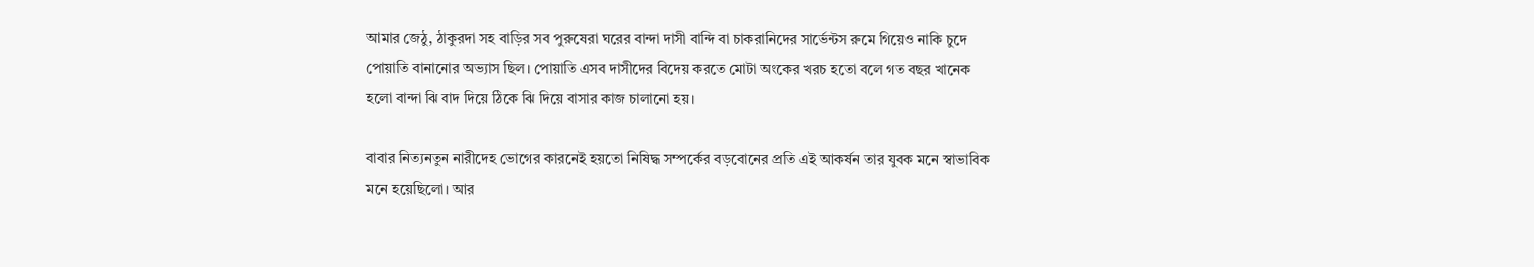আমার জেঠু, ঠাকুরদা সহ বাড়ির সব পুরুষেরা ঘরের বান্দা দাসী বান্দি বা চাকরানিদের সার্ভেন্টস রুমে গিয়েও নাকি চুদে পোয়াতি বানানোর অভ্যাস ছিল। পোয়াতি এসব দাসীদের বিদেয় করতে মোটা অংকের খরচ হতো বলে গত বছর খানেক হলো বান্দা ঝি বাদ দিয়ে ঠিকে ঝি দিয়ে বাসার কাজ চালানো হয়।

বাবার নিত্যনতুন নারীদেহ ভোগের কারনেই হয়তো নিষিদ্ধ সম্পর্কের বড়বোনের প্রতি এই আকর্ষন তার যুবক মনে স্বাভাবিক মনে হয়েছিলো। আর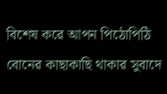বিশেষ করে আপন পিঠোপিঠি বোনের কাছাকাছি থাকার সুবাদে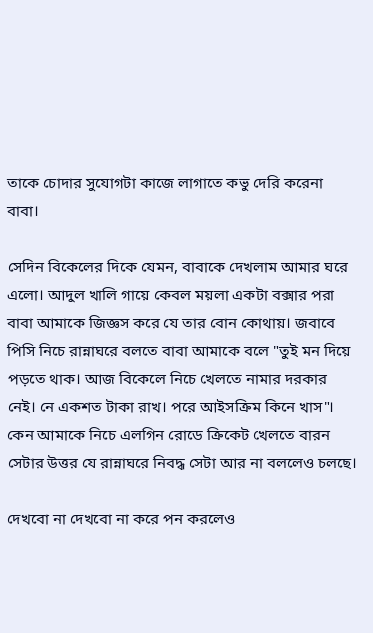তাকে চোদার সুযোগটা কাজে লাগাতে কভু দেরি করেনা বাবা।

সেদিন বিকেলের দিকে যেমন, বাবাকে দেখলাম আমার ঘরে এলো। আদুল খালি গায়ে কেবল ময়লা একটা বক্সার পরা বাবা আমাকে জিজ্ঞস করে যে তার বোন কোথায়। জবাবে পিসি নিচে রান্নাঘরে বলতে বাবা আমাকে বলে "তুই মন দিয়ে পড়তে থাক। আজ বিকেলে নিচে খেলতে নামার দরকার নেই। নে একশত টাকা রাখ। পরে আইসক্রিম কিনে খাস"। কেন আমাকে নিচে এলগিন রোডে ক্রিকেট খেলতে বারন সেটার উত্তর যে রান্নাঘরে নিবদ্ধ সেটা আর না বললেও চলছে।

দেখবো না দেখবো না করে পন করলেও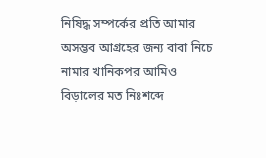নিষিদ্ধ সম্পর্কের প্রতি আমার অসম্ভব আগ্রহের জন্য বাবা নিচে নামার খানিকপর আমিও বিড়ালের মত নিঃশব্দে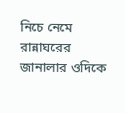নিচে নেমে রান্নাঘরের জানালার ওদিকে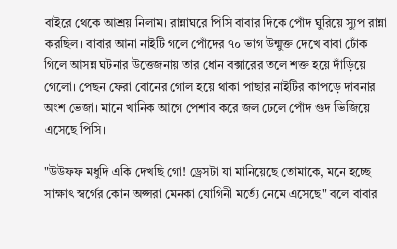বাইরে থেকে আশ্রয় নিলাম। রান্নাঘরে পিসি বাবার দিকে পোঁদ ঘুরিয়ে স্যুপ রান্না করছিল। বাবার আনা নাইটি গলে পোঁদের ৭০ ভাগ উন্মুক্ত দেখে বাবা ঢোঁক গিলে আসন্ন ঘটনার উত্তেজনায় তার ধোন বক্সারের তলে শক্ত হয়ে দাঁড়িয়ে গেলো। পেছন ফেরা বোনের গোল হয়ে থাকা পাছার নাইটির কাপড়ে দাবনার অংশ ভেজা। মানে খানিক আগে পেশাব করে জল ঢেলে পোঁদ গুদ ভিজিয়ে এসেছে পিসি।

"উউফফ মধুদি একি দেখছি গো! ড্রেসটা যা মানিয়েছে তোমাকে, মনে হচ্ছে সাক্ষাৎ স্বর্গের কোন অপ্সরা মেনকা যোগিনী মর্ত্যে নেমে এসেছে" বলে বাবার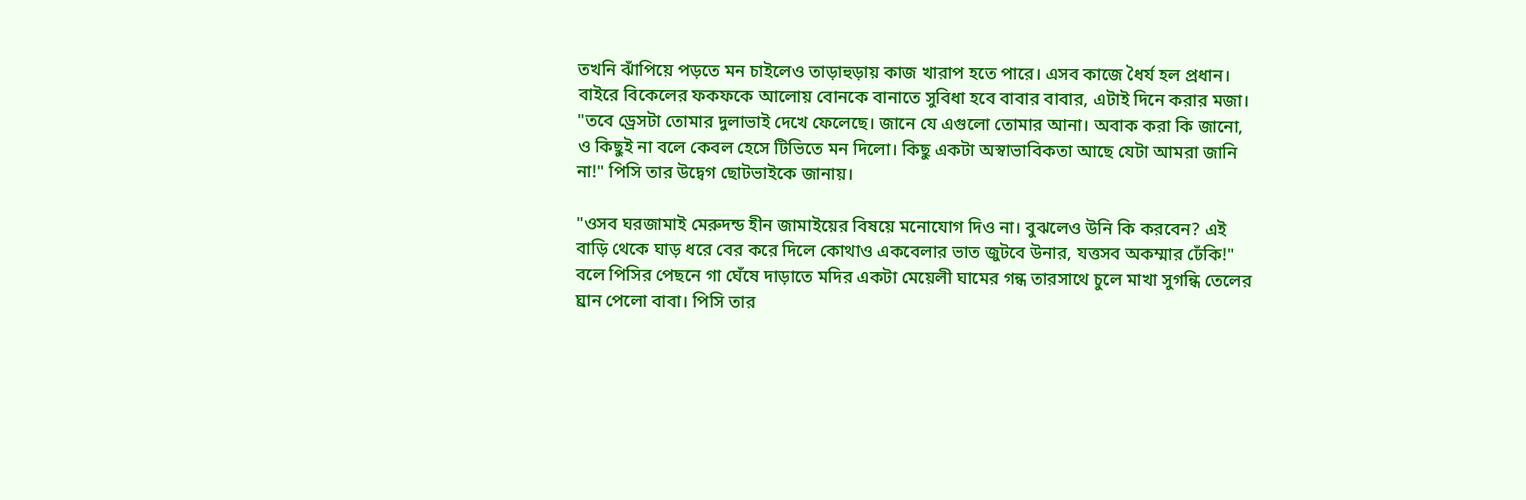তখনি ঝাঁপিয়ে পড়তে মন চাইলেও তাড়াহুড়ায় কাজ খারাপ হতে পারে। এসব কাজে ধৈর্য হল প্রধান। বাইরে বিকেলের ফকফকে আলোয় বোনকে বানাতে সুবিধা হবে বাবার বাবার, এটাই দিনে করার মজা। "তবে ড্রেসটা তোমার দুলাভাই দেখে ফেলেছে। জানে যে এগুলো তোমার আনা। অবাক করা কি জানো, ও কিছুই না বলে কেবল হেসে টিভিতে মন দিলো। কিছু একটা অস্বাভাবিকতা আছে যেটা আমরা জানি না!" পিসি তার উদ্বেগ ছোটভাইকে জানায়।

"ওসব ঘরজামাই মেরুদন্ড হীন জামাইয়ের বিষয়ে মনোযোগ দিও না। বুঝলেও উনি কি করবেন? এই বাড়ি থেকে ঘাড় ধরে বের করে দিলে কোথাও একবেলার ভাত জুটবে উনার, যত্তসব অকম্মার ঢেঁকি!" বলে পিসির পেছনে গা ঘেঁষে দাড়াতে মদির একটা মেয়েলী ঘামের গন্ধ তারসাথে চুলে মাখা সুগন্ধি তেলের ঘ্রান পেলো বাবা। পিসি তার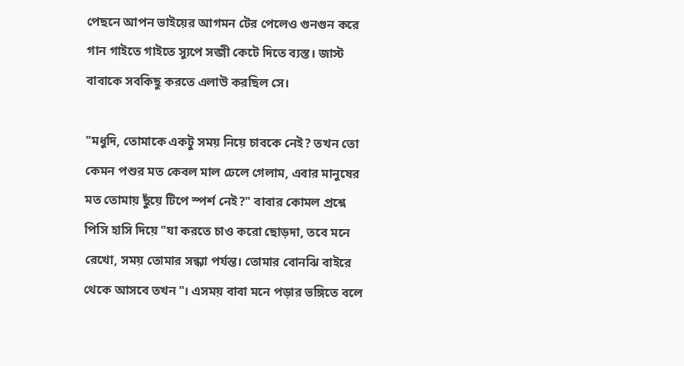পেছনে আপন ভাইয়ের আগমন টের পেলেও গুনগুন করে গান গাইতে গাইতে স্যুপে সব্জী কেটে দিতে ব্যস্ত। জাস্ট বাবাকে সবকিছু করতে এলাউ করছিল সে।

"মধুদি, তোমাকে একটু সময় নিয়ে চাবকে নেই? তখন তো কেমন পশুর মত কেবল মাল ঢেলে গেলাম, এবার মানুষের মত তোমায় ছুঁয়ে টিপে স্পর্শ নেই?" বাবার কোমল প্রশ্নে পিসি হাসি দিয়ে "যা করতে চাও করো ছোড়দা, তবে মনে রেখো, সময় তোমার সন্ধ্যা পর্যন্ত। তোমার বোনঝি বাইরে থেকে আসবে তখন"। এসময় বাবা মনে পড়ার ভঙ্গিতে বলে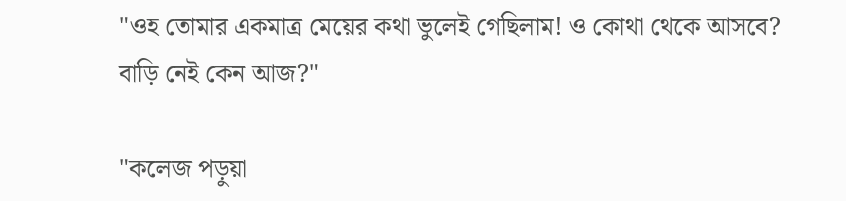"ওহ তোমার একমাত্র মেয়ের কথা ভুলেই গেছিলাম! ও কোথা থেকে আসবে? বাড়ি নেই কেন আজ?"

"কলেজ পড়ুয়া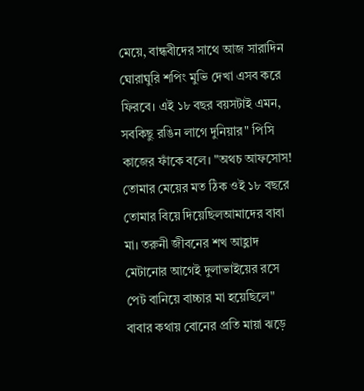মেয়ে, বান্ধবীদের সাথে আজ সারাদিন ঘোরাঘুরি শপিং মুভি দেখা এসব করে ফিরবে। এই ১৮ বছর বয়সটাই এমন, সবকিছু রঙিন লাগে দুনিয়ার" পিসি কাজের ফাঁকে বলে। "অথচ আফসোস! তোমার মেয়ের মত ঠিক ওই ১৮ বছরে তোমার বিয়ে দিয়েছিলআমাদের বাবা মা। তরুনী জীবনের শখ আহ্লাদ মেটানোর আগেই দুলাভাইয়ের রসে পেট বানিয়ে বাচ্চার মা হয়েছিলে" বাবার কথায় বোনের প্রতি মায়া ঝড়ে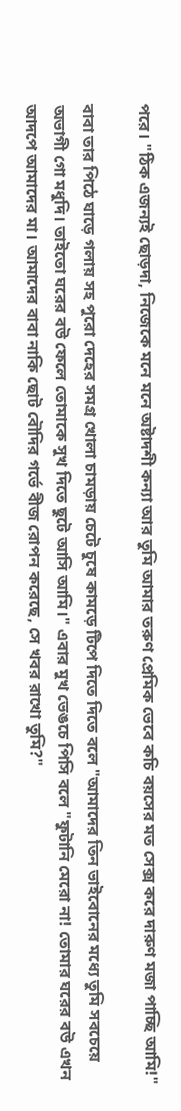পরে। "ঠিক এজন্যই ছোড়দা, নিজেকে মনে মনে অষ্টাদশী কন্যা আর তুমি আমার তরুণ প্রেমিক ভেবে কচি বয়সের মত সেক্স করে দারুণ মজা পাচ্ছি আমি!"

বাবা তার পিঠে ঘাড়ে গলায় সহ পুরো দেহের সমগ্র খোলা চামড়ায় চেটে চুষে কামড়ে টিপে দিতে দিতে বলে "আমাদের তিন ভাইবোনের মধ্যে তুমি সবচেয়ে অভাগী গো মধুদি। তাইতো ঘরের বউ ফেলে তোমাকে সুখ দিতে ছুটে আসি আমি।" এবার মুখ ভেঙচে পিসি বলে "ফুটানি মেরো না! তোমার ঘরের বউ এখন আদপে আমাদের মা। আমাদের বাবা নাকি ছোট বৌদির গর্ভে বীজ রোপন করেছে, সে খবর রাখো তুমি?"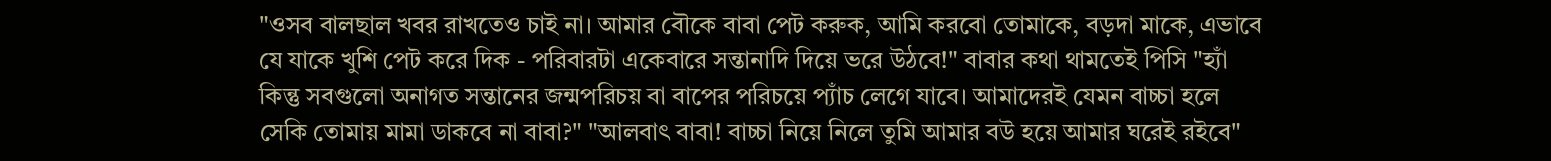"ওসব বালছাল খবর রাখতেও চাই না। আমার বৌকে বাবা পেট করুক, আমি করবো তোমাকে, বড়দা মাকে, এভাবে যে যাকে খুশি পেট করে দিক - পরিবারটা একেবারে সন্তানাদি দিয়ে ভরে উঠবে!" বাবার কথা থামতেই পিসি "হ্যাঁ কিন্তু সবগুলো অনাগত সন্তানের জন্মপরিচয় বা বাপের পরিচয়ে প্যাঁচ লেগে যাবে। আমাদেরই যেমন বাচ্চা হলে সেকি তোমায় মামা ডাকবে না বাবা?" "আলবাৎ বাবা! বাচ্চা নিয়ে নিলে তুমি আমার বউ হয়ে আমার ঘরেই রইবে"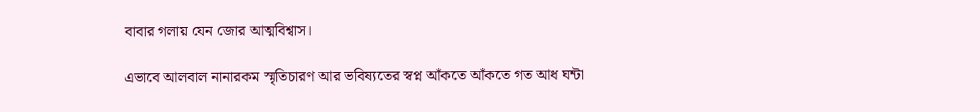বাবার গলায় যেন জোর আত্মবিশ্বাস।

এভাবে আলবাল নানারকম স্মৃতিচারণ আর ভবিষ্যতের স্বপ্ন আঁকতে আঁকতে গত আধ ঘন্টা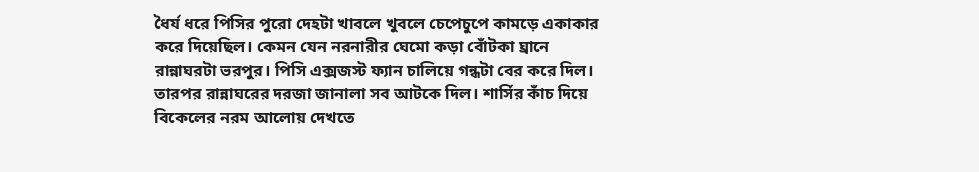ধৈর্য ধরে পিসির পুরো দেহটা খাবলে খুবলে চেপেচুপে কামড়ে একাকার করে দিয়েছিল। কেমন যেন নরনারীর ঘেমো কড়া বোঁটকা ঘ্রানে রান্নাঘরটা ভরপুর। পিসি এক্সজস্ট ফ্যান চালিয়ে গন্ধটা বের করে দিল। তারপর রান্নাঘরের দরজা জানালা সব আটকে দিল। শার্সির কাঁচ দিয়ে বিকেলের নরম আলোয় দেখতে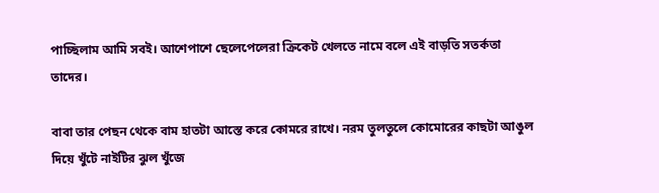পাচ্ছিলাম আমি সবই। আশেপাশে ছেলেপেলেরা ক্রিকেট খেলতে নামে বলে এই বাড়তি সতর্কতা তাদের।

বাবা তার পেছন থেকে বাম হাতটা আস্তে করে কোমরে রাখে। নরম তুলতুলে কোমোরের কাছটা আঙুল দিয়ে খুঁটে নাইটির ঝুল খুঁজে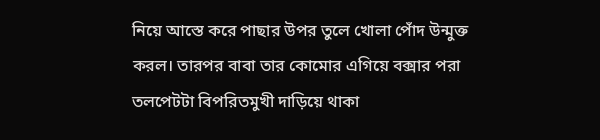নিয়ে আস্তে করে পাছার উপর তুলে খোলা পোঁদ উন্মুক্ত করল। তারপর বাবা তার কোমোর এগিয়ে বক্সার পরা তলপেটটা বিপরিতমুখী দাড়িয়ে থাকা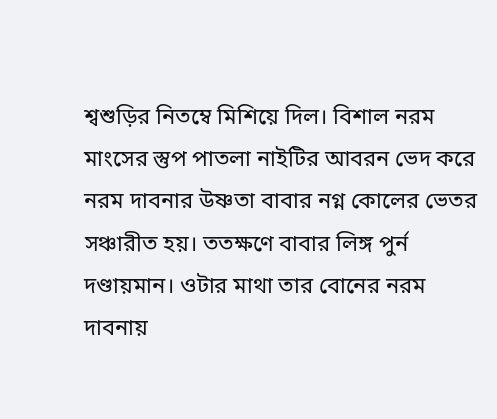শ্বশুড়ির নিতম্বে মিশিয়ে দিল। বিশাল নরম মাংসের স্তুপ পাতলা নাইটির আবরন ভেদ করে নরম দাবনার উষ্ণতা বাবার নগ্ন কোলের ভেতর সঞ্চারীত হয়। ততক্ষণে বাবার লিঙ্গ পুর্ন দণ্ডায়মান। ওটার মাথা তার বোনের নরম দাবনায়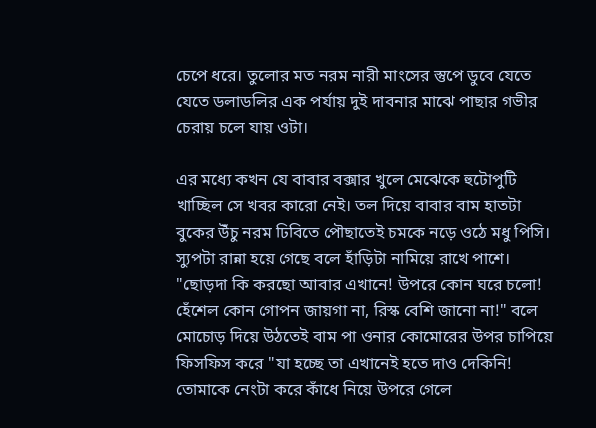চেপে ধরে। তুলোর মত নরম নারী মাংসের স্তুপে ডুবে যেতে যেতে ডলাডলির এক পর্যায় দুই দাবনার মাঝে পাছার গভীর চেরায় চলে যায় ওটা।

এর মধ্যে কখন যে বাবার বক্সার খুলে মেঝেকে হুটোপুটি খাচ্ছিল সে খবর কারো নেই। তল দিয়ে বাবার বাম হাতটা বুকের উঁচু নরম ঢিবিতে পৌছাতেই চমকে নড়ে ওঠে মধু পিসি। স্যুপটা রান্না হয়ে গেছে বলে হাঁড়িটা নামিয়ে রাখে পাশে। "ছোড়দা কি করছো আবার এখানে! উপরে কোন ঘরে চলো! হেঁশেল কোন গোপন জায়গা না, রিস্ক বেশি জানো না!" বলে মোচোড় দিয়ে উঠতেই বাম পা ওনার কোমোরের উপর চাপিয়ে ফিসফিস করে "যা হচ্ছে তা এখানেই হতে দাও দেকিনি! তোমাকে নেংটা করে কাঁধে নিয়ে উপরে গেলে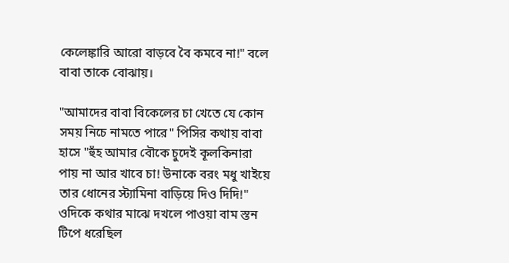কেলেঙ্কারি আরো বাড়বে বৈ কমবে না!" বলে বাবা তাকে বোঝায়।

"আমাদের বাবা বিকেলের চা খেতে যে কোন সময় নিচে নামতে পারে" পিসির কথায় বাবা হাসে "হুঁহ আমার বৌকে চুদেই কূলকিনারা পায় না আর খাবে চা! উনাকে বরং মধু খাইয়ে তার ধোনের স্ট্যামিনা বাড়িয়ে দিও দিদি!" ওদিকে কথার মাঝে দখলে পাওয়া বাম স্তন টিপে ধরেছিল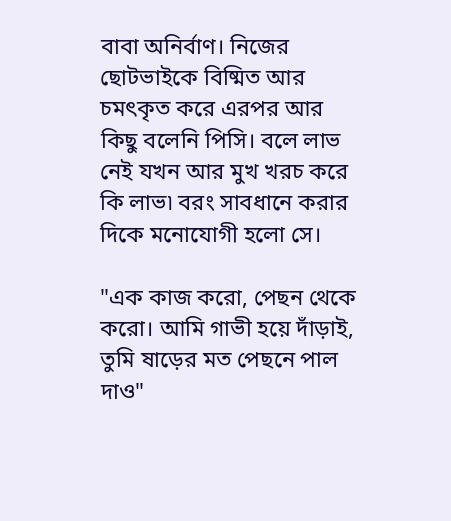বাবা অনির্বাণ। নিজের ছোটভাইকে বিষ্মিত আর চমৎকৃত করে এরপর আর কিছু বলেনি পিসি। বলে লাভ নেই যখন আর মুখ খরচ করে কি লাভ৷ বরং সাবধানে করার দিকে মনোযোগী হলো সে।

"এক কাজ করো, পেছন থেকে করো। আমি গাভী হয়ে দাঁড়াই, তুমি ষাড়ের মত পেছনে পাল দাও"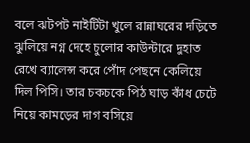বলে ঝটপট নাইটিটা খুলে রান্নাঘরের দড়িতে ঝুলিয়ে নগ্ন দেহে চুলোর কাউন্টারে দুহাত রেখে ব্যালেন্স করে পোঁদ পেছনে কেলিয়ে দিল পিসি। তার চকচকে পিঠ ঘাড় কাঁধ চেটে নিয়ে কামড়ের দাগ বসিয়ে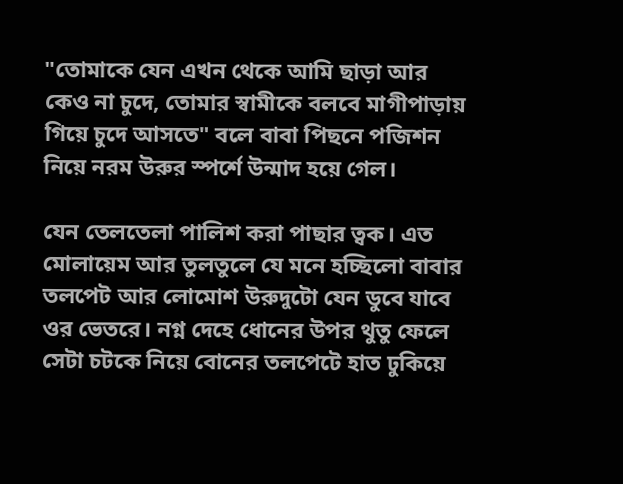"তোমাকে যেন এখন থেকে আমি ছাড়া আর কেও না চুদে, তোমার স্বামীকে বলবে মাগীপাড়ায় গিয়ে চুদে আসতে" বলে বাবা পিছনে পজিশন নিয়ে নরম উরুর স্পর্শে উন্মাদ হয়ে গেল।

যেন তেলতেলা পালিশ করা পাছার ত্বক। এত মোলায়েম আর তুলতুলে যে মনে হচ্ছিলো বাবার তলপেট আর লোমোশ উরুদুটো যেন ডুবে যাবে ওর ভেতরে। নগ্ন দেহে ধোনের উপর থুতু ফেলে সেটা চটকে নিয়ে বোনের তলপেটে হাত ঢুকিয়ে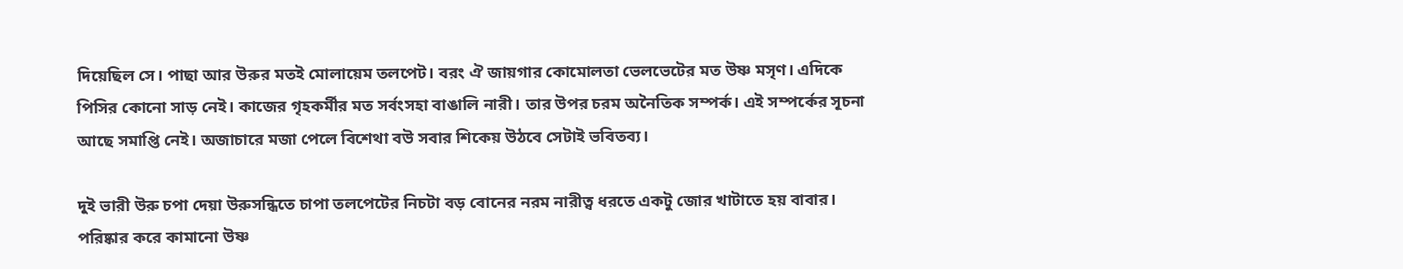দিয়েছিল সে। পাছা আর উরুর মতই মোলায়েম তলপেট। বরং ঐ জায়গার কোমোলতা ভেলভেটের মত উষ্ণ মসৃণ। এদিকে পিসির কোনো সাড় নেই। কাজের গৃহকর্মীর মত সর্বংসহা বাঙালি নারী। তার উপর চরম অনৈতিক সম্পর্ক। এই সম্পর্কের সূচনা আছে সমাপ্তি নেই। অজাচারে মজা পেলে বিশেথা বউ সবার শিকেয় উঠবে সেটাই ভবিতব্য।

দুই ভারী উরু চপা দেয়া উরুসন্ধিতে চাপা তলপেটের নিচটা বড় বোনের নরম নারীত্ব ধরতে একটু জোর খাটাতে হয় বাবার। পরিষ্কার করে কামানো উষ্ণ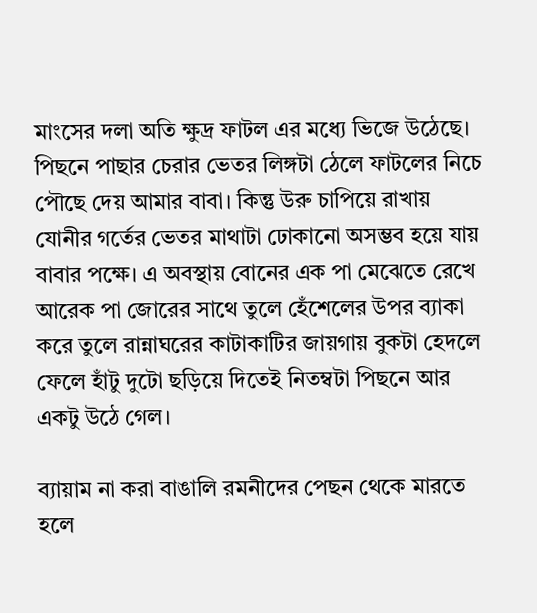মাংসের দলা অতি ক্ষুদ্র ফাটল এর মধ্যে ভিজে উঠেছে। পিছনে পাছার চেরার ভেতর লিঙ্গটা ঠেলে ফাটলের নিচে পৌছে দেয় আমার বাবা। কিন্তু উরু চাপিয়ে রাখায় যোনীর গর্তের ভেতর মাথাটা ঢোকানো অসম্ভব হয়ে যায় বাবার পক্ষে। এ অবস্থায় বোনের এক পা মেঝেতে রেখে আরেক পা জোরের সাথে তুলে হেঁশেলের উপর ব্যাকা করে তুলে রান্নাঘরের কাটাকাটির জায়গায় বুকটা হেদলে ফেলে হাঁটু দুটো ছড়িয়ে দিতেই নিতম্বটা পিছনে আর একটু উঠে গেল।

ব্যায়াম না করা বাঙালি রমনীদের পেছন থেকে মারতে হলে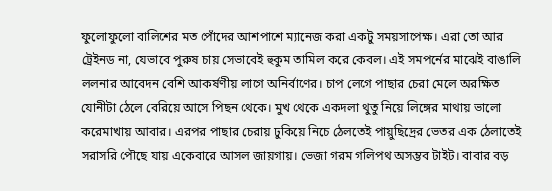ফুলোফুলো বালিশের মত পোঁদের আশপাশে ম্যানেজ করা একটু সময়সাপেক্ষ। এরা তো আর ট্রেইনড না, যেভাবে পুরুষ চায় সেভাবেই হুকুম তামিল করে কেবল। এই সমপর্নের মাঝেই বাঙালি ললনার আবেদন বেশি আকর্ষণীয় লাগে অনির্বাণের। চাপ লেগে পাছার চেরা মেলে অরক্ষিত যোনীটা ঠেলে বেরিয়ে আসে পিছন থেকে। মুখ থেকে একদলা থুতু নিয়ে লিঙ্গের মাথায় ভালো করেমাখায় আবার। এরপর পাছার চেরায় ঢুকিয়ে নিচে ঠেলতেই পায়ুছিদ্রের ভেতর এক ঠেলাতেই সরাসরি পৌছে যায় একেবারে আসল জায়গায়। ভেজা গরম গলিপথ অসম্ভব টাইট। বাবার বড়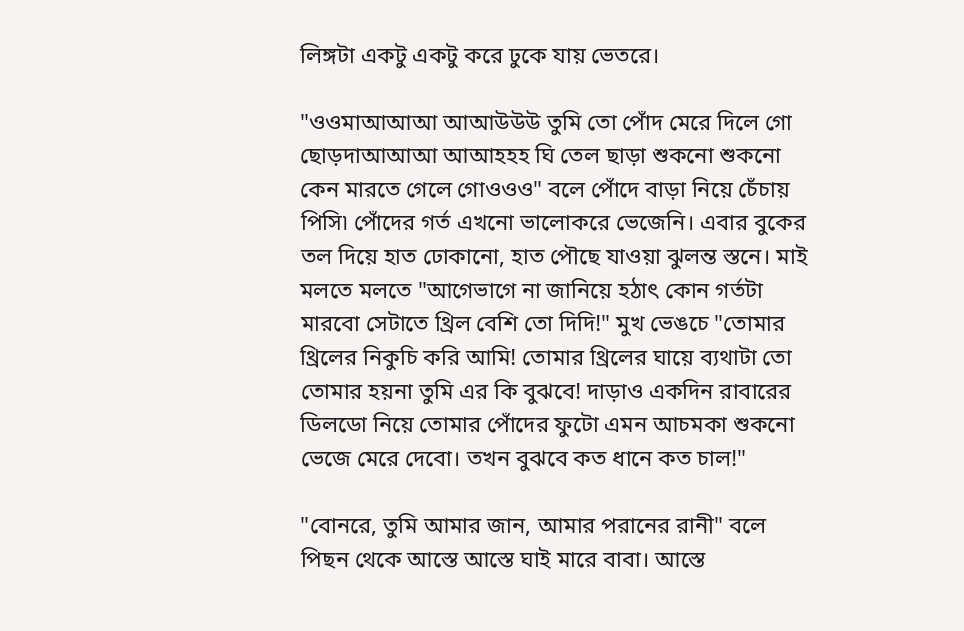লিঙ্গটা একটু একটু করে ঢুকে যায় ভেতরে।

"ওওমাআআআ আআউউউ তুমি তো পোঁদ মেরে দিলে গো ছোড়দাআআআ আআহহহ ঘি তেল ছাড়া শুকনো শুকনো কেন মারতে গেলে গোওওও" বলে পোঁদে বাড়া নিয়ে চেঁচায় পিসি৷ পোঁদের গর্ত এখনো ভালোকরে ভেজেনি। এবার বুকের তল দিয়ে হাত ঢোকানো, হাত পৌছে যাওয়া ঝুলন্ত স্তনে। মাই মলতে মলতে "আগেভাগে না জানিয়ে হঠাৎ কোন গর্তটা মারবো সেটাতে থ্রিল বেশি তো দিদি!" মুখ ভেঙচে "তোমার থ্রিলের নিকুচি করি আমি! তোমার থ্রিলের ঘায়ে ব্যথাটা তো তোমার হয়না তুমি এর কি বুঝবে! দাড়াও একদিন রাবারের ডিলডো নিয়ে তোমার পোঁদের ফুটো এমন আচমকা শুকনো ভেজে মেরে দেবো। তখন বুঝবে কত ধানে কত চাল!"

"বোনরে, তুমি আমার জান, আমার পরানের রানী" বলে পিছন থেকে আস্তে আস্তে ঘাই মারে বাবা। আস্তে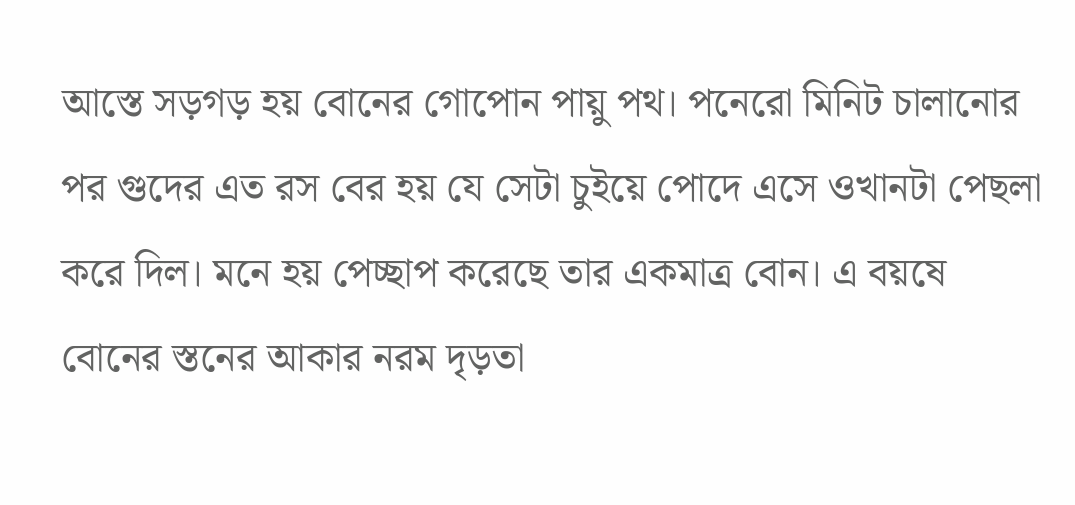আস্তে সড়গড় হয় বোনের গোপোন পায়ু পথ। পনেরো মিনিট চালানোর পর গুদের এত রস বের হয় যে সেটা চুইয়ে পোদে এসে ওখানটা পেছলা করে দিল। মনে হয় পেচ্ছাপ করেছে তার একমাত্র বোন। এ বয়ষে বোনের স্তনের আকার নরম দৃড়তা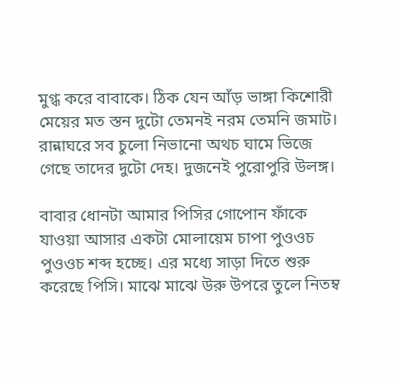মুগ্ধ করে বাবাকে। ঠিক যেন আঁড় ভাঙ্গা কিশোরী মেয়ের মত স্তন দুটো তেমনই নরম তেমনি জমাট। রান্নাঘরে সব চুলো নিভানো অথচ ঘামে ভিজে গেছে তাদের দুটো দেহ। দুজনেই পুরোপুরি উলঙ্গ।

বাবার ধোনটা আমার পিসির গোপোন ফাঁকে যাওয়া আসার একটা মোলায়েম চাপা পুওওচ পুওওচ শব্দ হচ্ছে। এর মধ্যে সাড়া দিতে শুরু করেছে পিসি। মাঝে মাঝে উরু উপরে তুলে নিতম্ব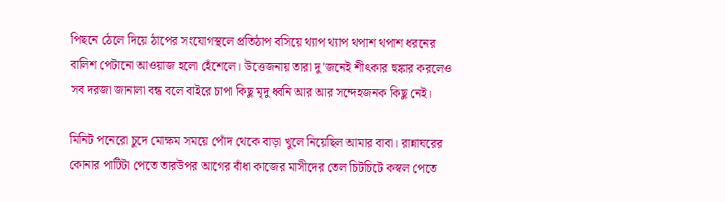পিছনে ঠেলে দিয়ে ঠাপের সংযোগস্থলে প্রতিঠাপ বসিয়ে থ্যাপ থ্যাপ থপাশ থপাশ ধরনের বালিশ পেটানো আওয়াজ হলো হেঁশেলে। উত্তেজনায় তারা দু'জনেই শীৎকার হুঙ্কার করলেও সব দরজা জানালা বন্ধ বলে বাইরে চাপা কিছু মৃদু ধ্বনি আর আর সন্দেহজনক কিছু নেই।

মিনিট পনেরো চুদে মোক্ষম সময়ে পোঁদ থেকে বাড়া খুলে নিয়েছিল আমার বাবা। রান্নাঘরের কোনার পাটিটা পেতে তারউপর আগের বাঁধা কাজের মাসীদের তেল চিটচিটে কস্বল পেতে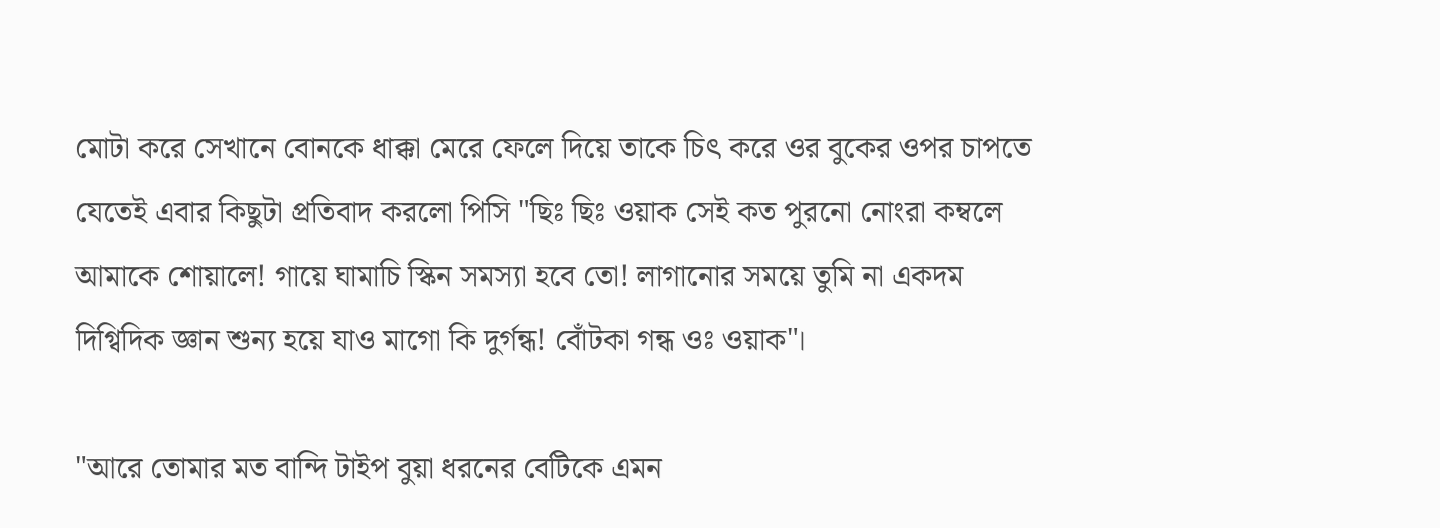মোটা করে সেখানে বোনকে ধাক্কা মেরে ফেলে দিয়ে তাকে চিৎ করে ওর বুকের ওপর চাপতে যেতেই এবার কিছুটা প্রতিবাদ করলো পিসি "ছিঃ ছিঃ ওয়াক সেই কত পুরনো নোংরা কম্বলে আমাকে শোয়ালে! গায়ে ঘামাচি স্কিন সমস্যা হবে তো! লাগানোর সময়ে তুমি না একদম দিগ্বিদিক জ্ঞান শুন্য হয়ে যাও মাগো কি দুর্গন্ধ! বোঁটকা গন্ধ ওঃ ওয়াক"।

"আরে তোমার মত বান্দি টাইপ বুয়া ধরনের বেটিকে এমন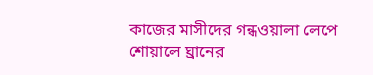কাজের মাসীদের গন্ধওয়ালা লেপে শোয়ালে ঘ্রানের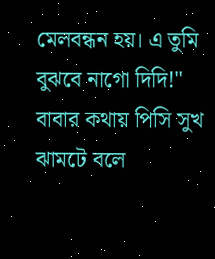মেলবন্ধন হয়। এ তুমি বুঝবে নাগো দিদি!" বাবার কথায় পিসি সুখ ঝামটে বলে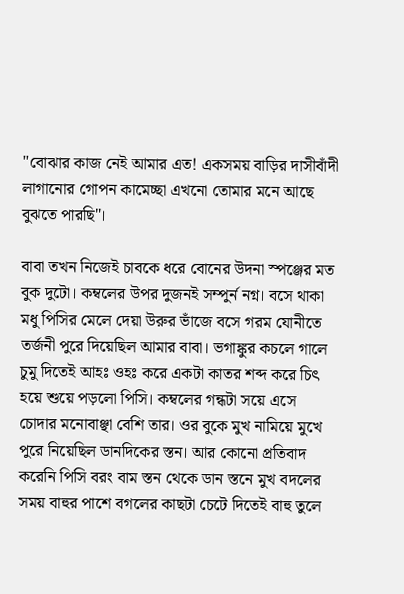"বোঝার কাজ নেই আমার এত! একসময় বাড়ির দাসীবাঁদী লাগানোর গোপন কামেচ্ছা এখনো তোমার মনে আছে বুঝতে পারছি"।

বাবা তখন নিজেই চাবকে ধরে বোনের উদনা স্পঞ্জের মত বুক দুটো। কম্বলের উপর দুজনই সম্পুর্ন নগ্ন। বসে থাকা মধু পিসির মেলে দেয়া উরুর ভাঁজে বসে গরম যোনীতে তর্জনী পুরে দিয়েছিল আমার বাবা। ভগাঙ্কুর কচলে গালে চুমু দিতেই আহঃ ওহঃ করে একটা কাতর শব্দ করে চিৎ হয়ে শুয়ে পড়লো পিসি। কম্বলের গন্ধটা সয়ে এসে চোদার মনোবাঞ্ছা বেশি তার। ওর বুকে মুখ নামিয়ে মুখে পুরে নিয়েছিল ডানদিকের স্তন। আর কোনো প্রতিবাদ করেনি পিসি বরং বাম স্তন থেকে ডান স্তনে মুখ বদলের সময় বাহুর পাশে বগলের কাছটা চেটে দিতেই বাহু তুলে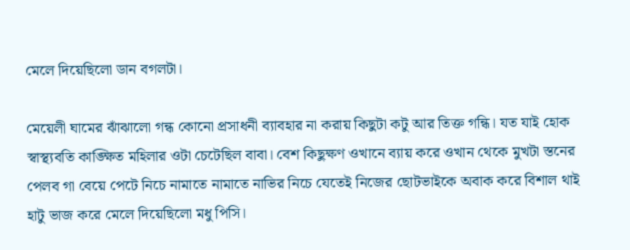মেলে দিয়েছিলো ডান বগলটা।

মেয়েলী ঘামের ঝাঁঝালো গন্ধ কোনো প্রসাধনী ব্যাবহার না করায় কিছুটা কটু আর তিক্ত গন্ধি। যত যাই হোক স্বাস্থ্যবতি কাঙ্ক্ষিত মহিলার ওটা চেটেছিল বাবা। বেশ কিছুক্ষণ ওখানে ব্যায় করে ওখান থেকে মুখটা স্তনের পেলব গা বেয়ে পেটে নিচে নামাতে নামাতে নাভির নিচে যেতেই নিজের ছোটভাইকে অবাক করে বিশাল থাই হাটু ভাজ করে মেলে দিয়েছিলো মধু পিসি।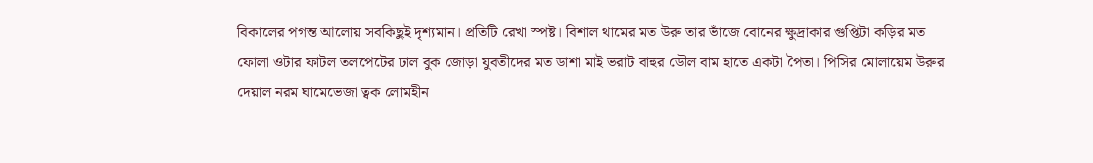বিকালের পগন্ত আলোয় সবকিছুই দৃশ্যমান। প্রতিটি রেখা স্পষ্ট। বিশাল থামের মত উরু তার ভাঁজে বোনের ক্ষুদ্রাকার গুপ্তিটা কড়ির মত ফোলা ওটার ফাটল তলপেটের ঢাল বুক জোড়া যুবতীদের মত ডাশা মাই ভরাট বাহুর ডৌল বাম হাতে একটা পৈতা। পিসির মোলায়েম উরুর দেয়াল নরম ঘামেভেজা ত্বক লোমহীন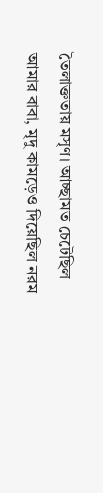তৈলাক্ততায় মসৃণ। আচ্ছামত চেটেছিল আমার বাবা, মৃদু কামড়েও দিয়েছিল নরম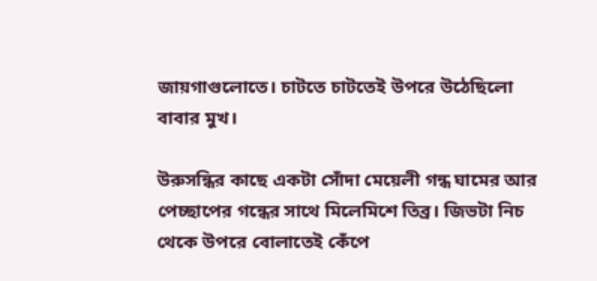জায়গাগুলোতে। চাটতে চাটতেই উপরে উঠেছিলো বাবার মুখ।

উরুসন্ধির কাছে একটা সোঁদা মেয়েলী গন্ধ ঘামের আর পেচ্ছাপের গন্ধের সাথে মিলেমিশে তিব্র। জিভটা নিচ থেকে উপরে বোলাতেই কেঁপে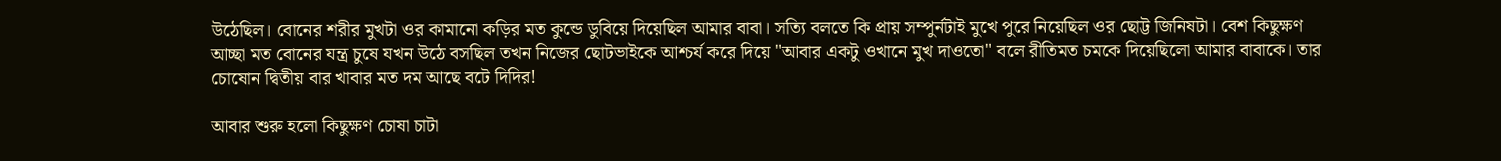উঠেছিল। বোনের শরীর মুখটা ওর কামানো কড়ির মত কুন্ডে ডুবিয়ে দিয়েছিল আমার বাবা। সত্যি বলতে কি প্রায় সম্পুর্নটাই মুখে পুরে নিয়েছিল ওর ছোট্ট জিনিষটা। বেশ কিছুক্ষণ আচ্ছা মত বোনের যন্ত্র চুষে যখন উঠে বসছিল তখন নিজের ছোটভাইকে আশ্চর্য করে দিয়ে "আবার একটু ওখানে মুখ দাওতো" বলে রীতিমত চমকে দিয়েছিলো আমার বাবাকে। তার চোষোন দ্বিতীয় বার খাবার মত দম আছে বটে দিদির!

আবার শুরু হলো কিছুক্ষণ চোষা চাটা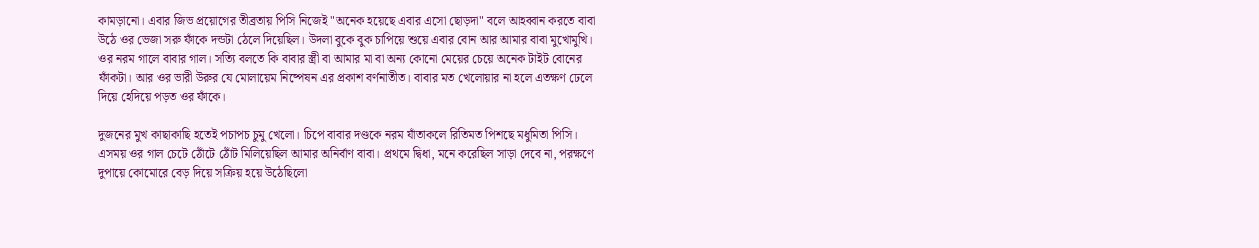কামড়ানো। এবার জিভ প্রয়োগের তীব্রতায় পিসি নিজেই "অনেক হয়েছে এবার এসো ছোড়দা" বলে আহব্বান করতে বাবা উঠে ওর ভেজা সরু ফাঁকে দন্ডটা ঠেলে দিয়েছিল। উদলা বুকে বুক চাপিয়ে শুয়ে এবার বোন আর আমার বাবা মুখোমুখি। ওর নরম গালে বাবার গাল। সত্যি বলতে কি বাবার স্ত্রী বা আমার মা বা অন্য কোনো মেয়ের চেয়ে অনেক টাইট বোনের ফাঁকটা। আর ওর ভারী উরুর যে মোলায়েম নিষ্পেষন এর প্রকাশ বর্ণনাতীত। বাবার মত খেলোয়ার না হলে এতক্ষণ ঢেলে দিয়ে হেদিয়ে পড়ত ওর ফাঁকে।

দুজনের মুখ কাছাকাছি হতেই পচাপচ চুমু খেলো। চিপে বাবার দণ্ডকে নরম যাঁতাকলে রিতিমত পিশছে মধুমিতা পিসি। এসময় ওর গাল চেটে ঠোঁটে ঠোঁট মিলিয়েছিল আমার অনির্বাণ বাবা। প্রথমে দ্বিধা, মনে করেছিল সাড়া দেবে না, পরক্ষণে দুপায়ে কোমোরে বেড় দিয়ে সক্রিয় হয়ে উঠেছিলো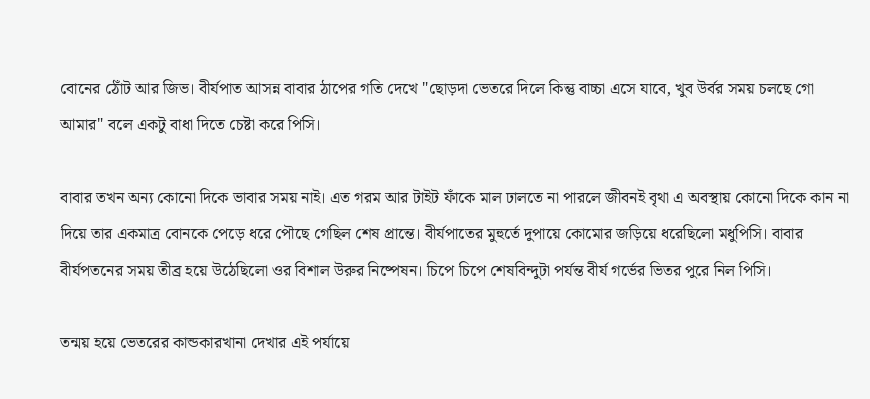বোনের ঠোঁট আর জিভ। বীর্যপাত আসন্ন বাবার ঠাপের গতি দেখে "ছোড়দা ভেতরে দিলে কিন্তু বাচ্চা এসে যাবে, খুব উর্বর সময় চলছে গো আমার" বলে একটু বাধা দিতে চেষ্টা করে পিসি।

বাবার তখন অন্য কোনো দিকে ভাবার সময় নাই। এত গরম আর টাইট ফাঁকে মাল ঢালতে না পারলে জীবনই বৃথা এ অবস্থায় কোনো দিকে কান না দিয়ে তার একমাত্র বোনকে পেড়ে ধরে পৌছে গেছিল শেষ প্রান্তে। বীর্যপাতের মুহুর্তে দুপায়ে কোমোর জড়িয়ে ধরেছিলো মধুপিসি। বাবার বীর্যপতনের সময় তীব্র হয়ে উঠেছিলো ওর বিশাল উরুর নিষ্পেষন। চিপে চিপে শেষবিন্দুটা পর্যন্ত বীর্য গর্ভের ভিতর পুরে নিল পিসি।

তন্ময় হয়ে ভেতরের কান্ডকারখানা দেখার এই পর্যায়ে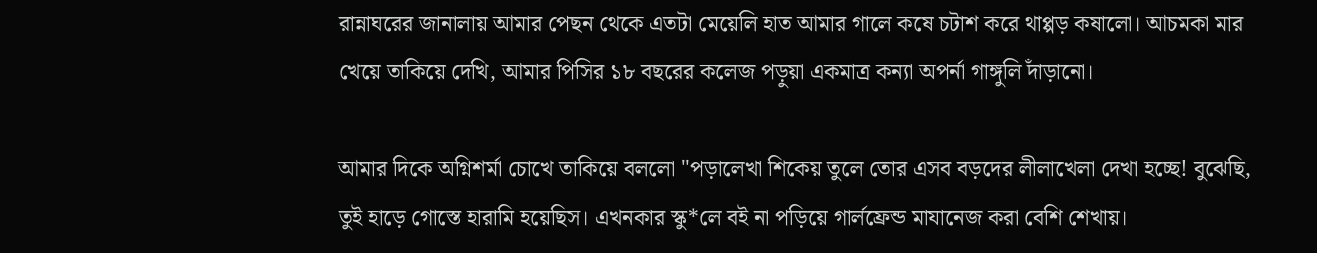রান্নাঘরের জানালায় আমার পেছন থেকে এতটা মেয়েলি হাত আমার গালে কষে চটাশ করে থাপ্পড় কষালো। আচমকা মার খেয়ে তাকিয়ে দেখি, আমার পিসির ১৮ বছরের কলেজ পড়ুয়া একমাত্র কন্যা অপর্না গাঙ্গুলি দাঁড়ানো।

আমার দিকে অগ্নিশর্মা চোখে তাকিয়ে বললো "পড়ালেখা শিকেয় তুলে তোর এসব বড়দের লীলাখেলা দেখা হচ্ছে! বুঝেছি, তুই হাড়ে গোস্তে হারামি হয়েছিস। এখনকার স্কু*লে বই না পড়িয়ে গার্লফ্রেন্ড মাযানেজ করা বেশি শেখায়।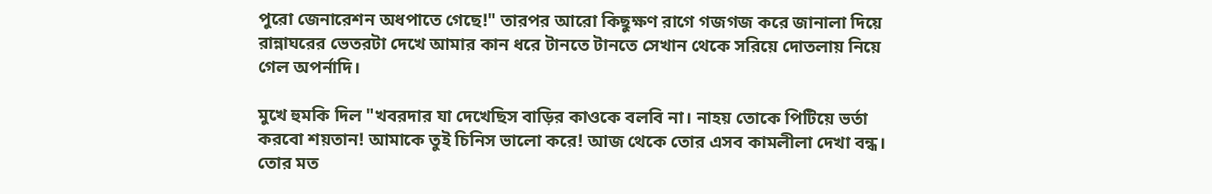পুরো জেনারেশন অধপাতে গেছে!" তারপর আরো কিছুক্ষণ রাগে গজগজ করে জানালা দিয়ে রান্নাঘরের ভেতরটা দেখে আমার কান ধরে টানতে টানতে সেখান থেকে সরিয়ে দোতলায় নিয়ে গেল অপর্নাদি।

মুখে হুমকি দিল "খবরদার যা দেখেছিস বাড়ির কাওকে বলবি না। নাহয় তোকে পিটিয়ে ভর্তা করবো শয়তান! আমাকে তুই চিনিস ভালো করে! আজ থেকে তোর এসব কামলীলা দেখা বন্ধ। তোর মত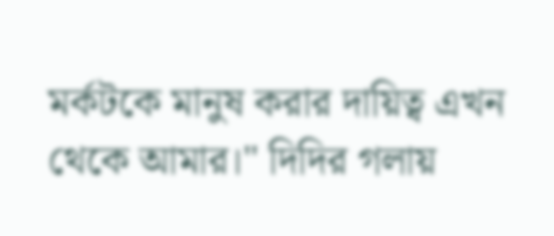মর্কটকে মানুষ করার দায়িত্ব এখন থেকে আমার।" দিদির গলায়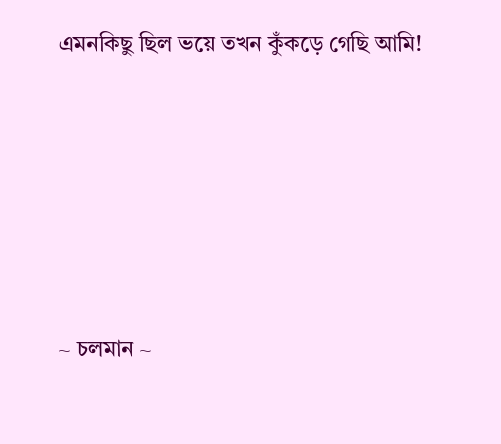এমনকিছু ছিল ভয়ে তখন কুঁকড়ে গেছি আমি!






~ চলমান ~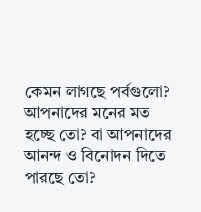কেমন লাগছে পর্বগুলো?  আপনাদের মনের মত হচ্ছে তো? বা আপনাদের আনন্দ ও বিনোদন দিতে পারছে তো?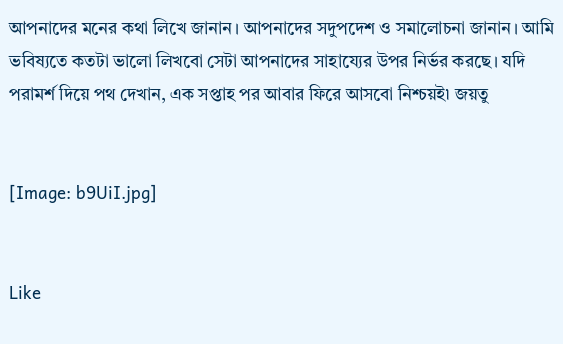আপনাদের মনের কথা লিখে জানান। আপনাদের সদুপদেশ ও সমালোচনা জানান। আমি ভবিষ্যতে কতটা ভালো লিখবো সেটা আপনাদের সাহায্যের উপর নির্ভর করছে। যদি পরামর্শ দিয়ে পথ দেখান, এক সপ্তাহ পর আবার ফিরে আসবো নিশ্চয়ই৷ জয়তু


[Image: b9UiI.jpg]


Like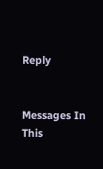Reply


Messages In This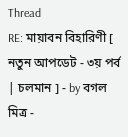Thread
RE: মায়াবন বিহারিণী [ নতুন আপডেট - ৩য় পর্ব | চলমান ] - by বগল মিত্র -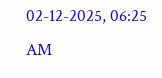02-12-2025, 06:25 AM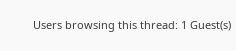Users browsing this thread: 1 Guest(s)